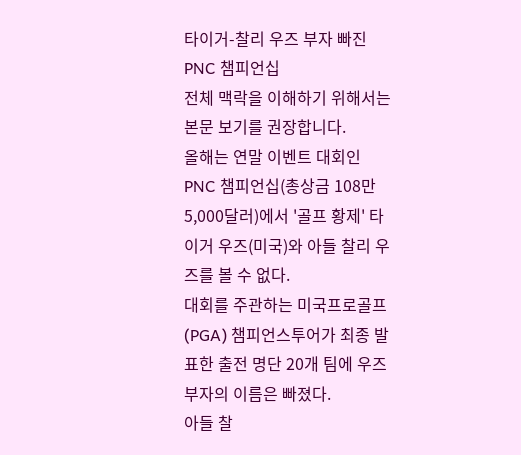타이거-찰리 우즈 부자 빠진 PNC 챔피언십
전체 맥락을 이해하기 위해서는 본문 보기를 권장합니다.
올해는 연말 이벤트 대회인 PNC 챔피언십(총상금 108만5,000달러)에서 '골프 황제' 타이거 우즈(미국)와 아들 찰리 우즈를 볼 수 없다.
대회를 주관하는 미국프로골프(PGA) 챔피언스투어가 최종 발표한 출전 명단 20개 팀에 우즈 부자의 이름은 빠졌다.
아들 찰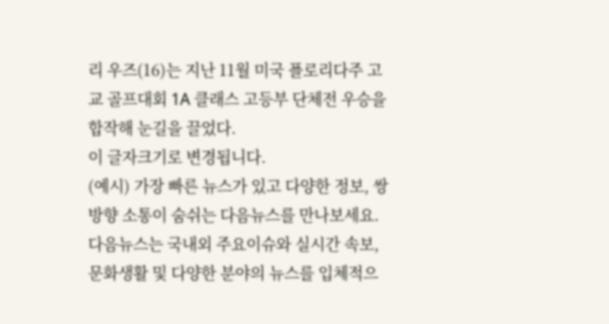리 우즈(16)는 지난 11월 미국 플로리다주 고교 골프대회 1A 클래스 고등부 단체전 우승을 합작해 눈길을 끌었다.
이 글자크기로 변경됩니다.
(예시) 가장 빠른 뉴스가 있고 다양한 정보, 쌍방향 소통이 숨쉬는 다음뉴스를 만나보세요. 다음뉴스는 국내외 주요이슈와 실시간 속보, 문화생활 및 다양한 분야의 뉴스를 입체적으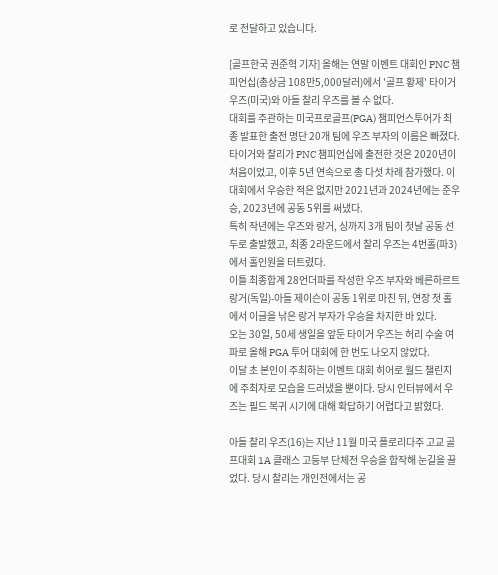로 전달하고 있습니다.

[골프한국 권준혁 기자] 올해는 연말 이벤트 대회인 PNC 챔피언십(총상금 108만5,000달러)에서 '골프 황제' 타이거 우즈(미국)와 아들 찰리 우즈를 볼 수 없다.
대회를 주관하는 미국프로골프(PGA) 챔피언스투어가 최종 발표한 출전 명단 20개 팀에 우즈 부자의 이름은 빠졌다.
타이거와 찰리가 PNC 챔피언십에 출전한 것은 2020년이 처음이었고, 이후 5년 연속으로 총 다섯 차례 참가했다. 이 대회에서 우승한 적은 없지만 2021년과 2024년에는 준우승, 2023년에 공동 5위를 써냈다.
특히 작년에는 우즈와 랑거, 싱까지 3개 팀이 첫날 공동 선두로 출발했고, 최종 2라운드에서 찰리 우즈는 4번홀(파3)에서 홀인원을 터트렸다.
이틀 최종합계 28언더파를 작성한 우즈 부자와 베른하르트 랑거(독일)-아들 제이슨이 공동 1위로 마친 뒤, 연장 첫 홀에서 이글을 낚은 랑거 부자가 우승을 차지한 바 있다.
오는 30일, 50세 생일을 앞둔 타이거 우즈는 허리 수술 여파로 올해 PGA 투어 대회에 한 번도 나오지 않았다.
이달 초 본인이 주최하는 이벤트 대회 히어로 월드 챌린지에 주최자로 모습을 드러냈을 뿐이다. 당시 인터뷰에서 우즈는 필드 복귀 시기에 대해 확답하기 어렵다고 밝혔다.

아들 찰리 우즈(16)는 지난 11월 미국 플로리다주 고교 골프대회 1A 클래스 고등부 단체전 우승을 합작해 눈길을 끌었다. 당시 찰리는 개인전에서는 공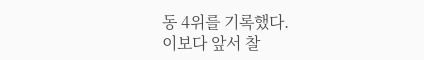동 4위를 기록했다.
이보다 앞서 찰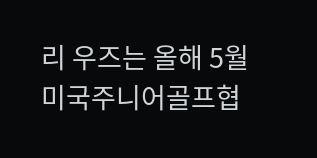리 우즈는 올해 5월 미국주니어골프협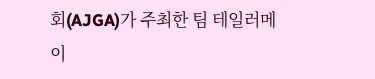회(AJGA)가 주최한 팀 테일러메이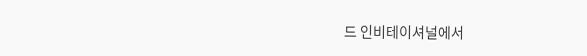드 인비테이셔널에서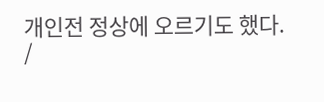개인전 정상에 오르기도 했다.
/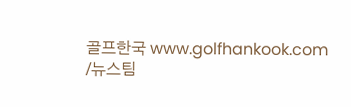골프한국 www.golfhankook.com /뉴스팀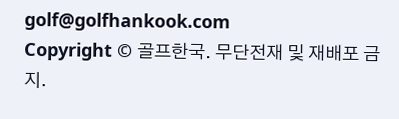golf@golfhankook.com
Copyright © 골프한국. 무단전재 및 재배포 금지.